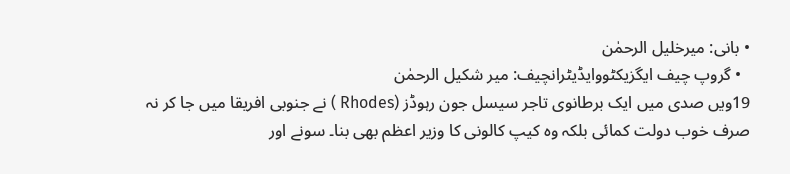• بانی: میرخلیل الرحمٰن
  • گروپ چیف ایگزیکٹووایڈیٹرانچیف: میر شکیل الرحمٰن
19ویں صدی میں ایک برطانوی تاجر سیسل جون رہوڈز (Rhodes ) نے جنوبی افریقا میں جا کر نہ صرف خوب دولت کمائی بلکہ وہ کیپ کالونی کا وزیر اعظم بھی بنا۔ سونے اور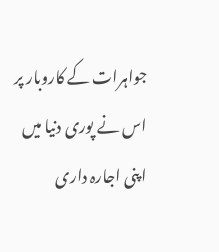جواہرات کے کاروبار پر اس نے پوری دنیا میں اپنی اجارہ داری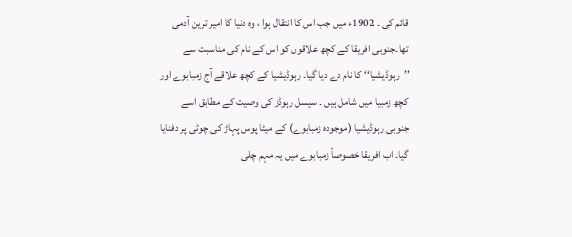قائم کی ۔ 1902ء میں جب اس کا انتقال ہوا ، وہ دنیا کا امیر ترین آدمی تھا۔جنوبی افریقا کے کچھ علاقوں کو اس کے نام کی مناسبت سے ’’رہوڈیشیا‘‘ کا نام دے دیا گیا۔ رہوڈیشیا کے کچھ علاقے آج زمبابوے اور کچھ زمبیا میں شامل ہیں ۔ سیسل رہوڈز کی وصیت کے مطابق اسے جنوبی رہوڈیشیا (موجودہ زمبابوے) کے میٹا پوس پہاڑ کی چوٹی پر دفنایا گیا۔ اب افریقا خصوصاً زمبابوے میں یہ مہم چلی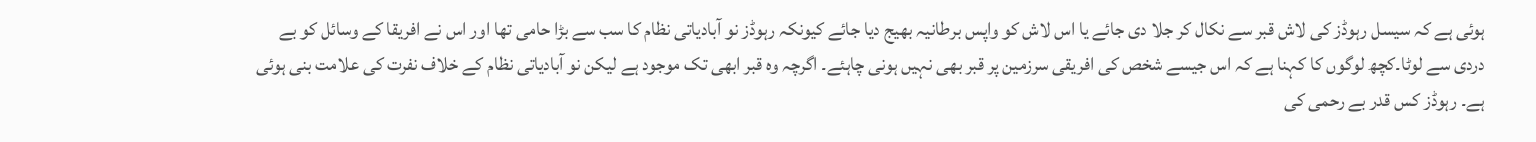ہوئی ہے کہ سیسل رہوڈز کی لاش قبر سے نکال کر جلا دی جائے یا اس لاش کو واپس برطانیہ بھیج دیا جائے کیونکہ رہوڈز نو آبادیاتی نظام کا سب سے بڑا حامی تھا اور اس نے افریقا کے وسائل کو بے دردی سے لوٹا۔کچھ لوگوں کا کہنا ہے کہ اس جیسے شخص کی افریقی سرزمین پر قبر بھی نہیں ہونی چاہئے۔ اگرچہ وہ قبر ابھی تک موجود ہے لیکن نو آبادیاتی نظام کے خلاف نفرت کی علامت بنی ہوئی ہے۔ رہوڈز کس قدر بے رحمی کی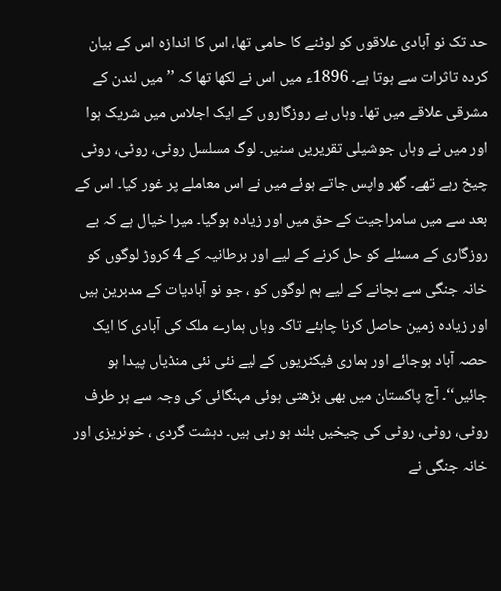حد تک نو آبادی علاقوں کو لوٹنے کا حامی تھا، اس کا اندازہ اس کے بیان کردہ تاثرات سے ہوتا ہے۔ 1896ء میں اس نے لکھا تھا کہ ’’ میں لندن کے مشرقی علاقے میں تھا۔ وہاں بے روزگاروں کے ایک اجلاس میں شریک ہوا اور میں نے وہاں جوشیلی تقریریں سنیں۔ لوگ مسلسل روٹی، روٹی، روٹی چیخ رہے تھے۔ گھر واپس جاتے ہوئے میں نے اس معاملے پر غور کیا۔ اس کے بعد سے میں سامراجیت کے حق میں اور زیادہ ہوگیا۔ میرا خیال ہے کہ بے روزگاری کے مسئلے کو حل کرنے کے لیے اور برطانیہ کے 4 کروڑ لوگوں کو خانہ جنگی سے بچانے کے لیے ہم لوگوں کو ، جو نو آبادیات کے مدبرین ہیں اور زیادہ زمین حاصل کرنا چاہئے تاکہ وہاں ہمارے ملک کی آبادی کا ایک حصہ آباد ہوجائے اور ہماری فیکٹریوں کے لیے نئی نئی منڈیاں پیدا ہو جائیں‘‘۔ آج پاکستان میں بھی بڑھتی ہوئی مہنگائی کی وجہ سے ہر طرف روٹی، روٹی، روٹی کی چیخیں بلند ہو رہی ہیں۔ دہشت گردی ، خونریزی اور خانہ جنگی نے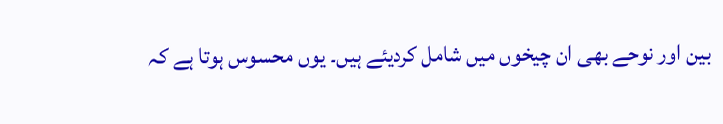بین اور نوحے بھی ان چیخوں میں شامل کردیئے ہیں۔ یوں محسوس ہوتا ہے کہ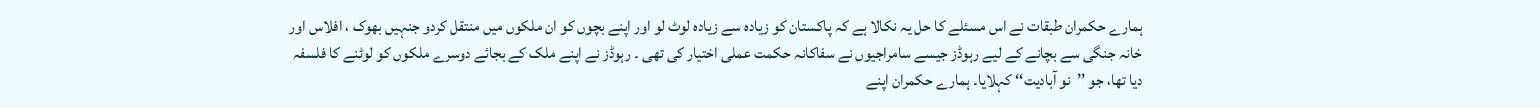ہمارے حکمران طبقات نے اس مسئلے کا حل یہ نکالا ہے کہ پاکستان کو زیادہ سے زیادہ لوٹ لو اور اپنے بچوں کو ان ملکوں میں منتقل کردو جنہیں بھوک ، افلاس اور خانہ جنگی سے بچانے کے لیے رہوڈز جیسے سامراجیوں نے سفاکانہ حکمت عملی اختیار کی تھی ۔ رہوڈز نے اپنے ملک کے بجائے دوسرے ملکوں کو لوٹنے کا فلسفہ دیا تھا، جو ’’نو آبادیت‘‘ کہلایا۔ ہمارے حکمران اپنے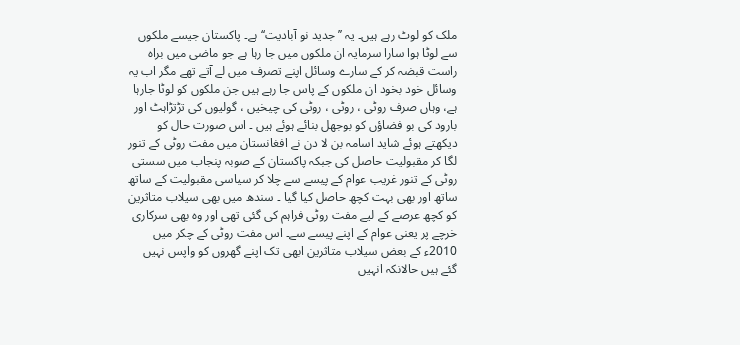ملک کو لوٹ رہے ہیں۔ یہ ’’جدید نو آبادیت‘‘ ہے۔ پاکستان جیسے ملکوں سے لوٹا ہوا سارا سرمایہ ان ملکوں میں جا رہا ہے جو ماضی میں براہ راست قبضہ کر کے سارے وسائل اپنے تصرف میں لے آتے تھے مگر اب یہ وسائل خود بخود ان ملکوں کے پاس جا رہے ہیں جن ملکوں کو لوٹا جارہا ہے، وہاں صرف روٹی ، روٹی ، روٹی کی چیخیں ، گولیوں کی تڑتڑاہٹ اور بارود کی بو فضاؤں کو بوجھل بنائے ہوئے ہیں ۔ اس صورت حال کو دیکھتے ہوئے شاید اسامہ بن لا دن نے افغانستان میں مفت روٹی کے تنور لگا کر مقبولیت حاصل کی جبکہ پاکستان کے صوبہ پنجاب میں سستی روٹی کے تنور غریب عوام کے پیسے سے چلا کر سیاسی مقبولیت کے ساتھ ساتھ اور بھی بہت کچھ حاصل کیا گیا ۔ سندھ میں بھی سیلاب متاثرین کو کچھ عرصے کے لیے مفت روٹی فراہم کی گئی تھی اور وہ بھی سرکاری خرچے پر یعنی عوام کے اپنے پیسے سے۔ اس مفت روٹی کے چکر میں 2010ء کے بعض سیلاب متاثرین ابھی تک اپنے گھروں کو واپس نہیں گئے ہیں حالانکہ انہیں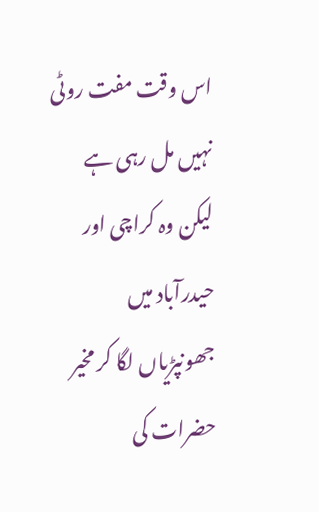اس وقت مفت روٹی نہیں مل رہی ہے لیکن وہ کراچی اور حیدرآباد میں جھونپڑیاں لگا کر مخیر حضرات کی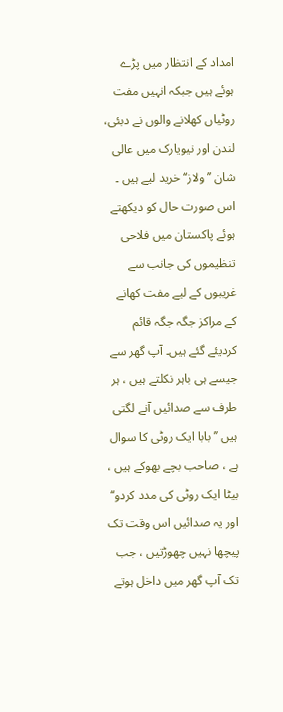امداد کے انتظار میں پڑے ہوئے ہیں جبکہ انہیں مفت روٹیاں کھلانے والوں نے دبئی، لندن اور نیویارک میں عالی شان ’’ولاز‘‘ خرید لیے ہیں ۔ اس صورت حال کو دیکھتے ہوئے پاکستان میں فلاحی تنظیموں کی جانب سے غریبوں کے لیے مفت کھانے کے مراکز جگہ جگہ قائم کردیئے گئے ہیں۔ آپ گھر سے جیسے ہی باہر نکلتے ہیں ، ہر طرف سے صدائیں آنے لگتی ہیں ’’ بابا ایک روٹی کا سوال ہے ، صاحب بچے بھوکے ہیں ، بیٹا ایک روٹی کی مدد کردو‘‘ اور یہ صدائیں اس وقت تک پیچھا نہیں چھوڑتیں ، جب تک آپ گھر میں داخل ہوتے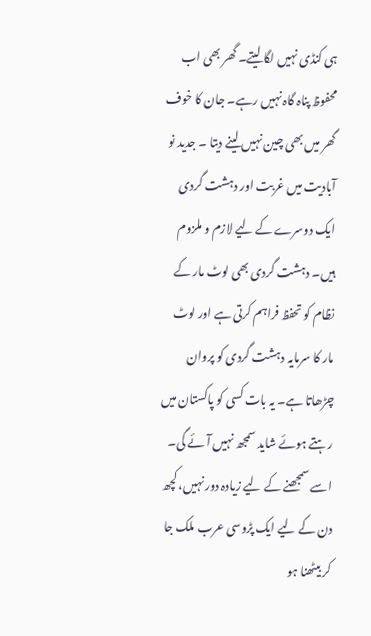ہی کنڈی نہیں لگا لیتے۔ گھر بھی اب محفوظ پناہ گاہ نہیں رہے۔ جان کا خوف گھر میں بھی چین نہیں لینے دیتا ۔ جدید نو آبادیت میں غربت اور دہشت گردی ایک دوسرے کے لیے لازم و ملزوم ہیں۔ دہشت گردی بھی لوٹ مار کے نظام کو تحفظ فراہم کرتی ہے اور لوٹ مار کا سرمایہ دہشت گردی کو پروان چڑھاتا ہے۔ یہ بات کسی کو پاکستان میں رہتے ہوئے شاید سمجھ نہیں آئے گی۔ اسے سمجھنے کے لیے زیادہ دور نہیں، کچھ دن کے لیے ایک پڑوسی عرب ملک جا کر بیٹھنا ہو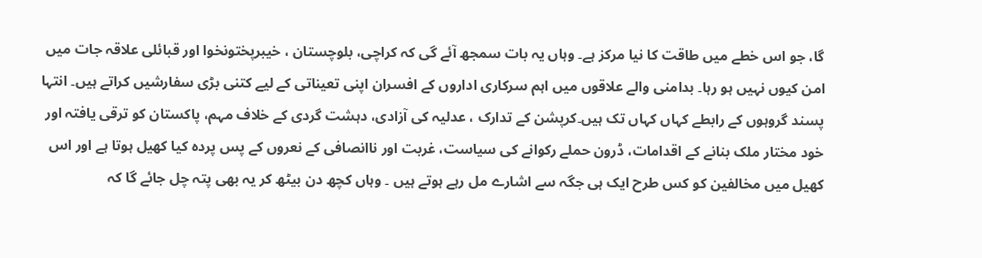گا، جو اس خطے میں طاقت کا نیا مرکز ہے۔ وہاں یہ بات سمجھ آئے گی کہ کراچی، بلوچستان ، خیبرپختونخوا اور قبائلی علاقہ جات میں امن کیوں نہیں ہو رہا۔ بدامنی والے علاقوں میں اہم سرکاری اداروں کے افسران اپنی تعیناتی کے لیے کتنی بڑی سفارشیں کراتے ہیں۔ انتہا پسند گروہوں کے رابطے کہاں کہاں تک ہیں۔کرپشن کے تدارک ، عدلیہ کی آزادی، دہشت گردی کے خلاف مہم، پاکستان کو ترقی یافتہ اور خود مختار ملک بنانے کے اقدامات، ڈرون حملے رکوانے کی سیاست، غربت اور ناانصافی کے نعروں کے پس پردہ کیا کھیل ہوتا ہے اور اس کھیل میں مخالفین کو کس طرح ایک ہی جگہ سے اشارے مل رہے ہوتے ہیں ۔ وہاں کچھ دن بیٹھ کر یہ بھی پتہ چل جائے گا کہ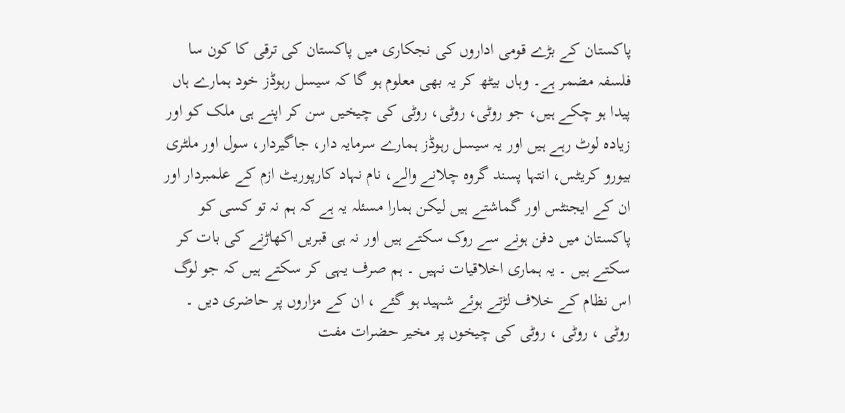پاکستان کے بڑے قومی اداروں کی نجکاری میں پاکستان کی ترقی کا کون سا فلسفہ مضمر ہے۔ وہاں بیٹھ کر یہ بھی معلوم ہو گا کہ سیسل رہوڈز خود ہمارے ہاں پیدا ہو چکے ہیں، جو روٹی، روٹی، روٹی کی چیخیں سن کر اپنے ہی ملک کو اور زیادہ لوٹ رہے ہیں اور یہ سیسل رہوڈز ہمارے سرمایہ دار، جاگیردار، سول اور ملٹری بیورو کریٹس، انتہا پسند گروہ چلانے والے، نام نہاد کارپوریٹ ازم کے علمبردار اور ان کے ایجنٹس اور گماشتے ہیں لیکن ہمارا مسئلہ یہ ہے کہ ہم نہ تو کسی کو پاکستان میں دفن ہونے سے روک سکتے ہیں اور نہ ہی قبریں اکھاڑنے کی بات کر سکتے ہیں ۔ یہ ہماری اخلاقیات نہیں ۔ ہم صرف یہی کر سکتے ہیں کہ جو لوگ اس نظام کے خلاف لڑتے ہوئے شہید ہو گئے ، ان کے مزاروں پر حاضری دیں ۔ روٹی ، روٹی ، روٹی کی چیخوں پر مخیر حضرات مفت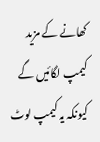کھانے کے مزید کیمپ لگائیں گے کیونکہ یہ کیمپ لوٹ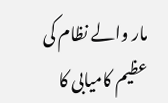مار والے نظام کی عظیم کامیابی کا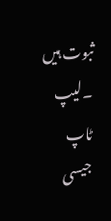ثبوت ہیں ۔لیپ ٹاپ جیسی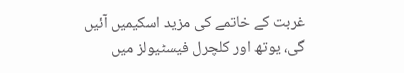غربت کے خاتمے کی مزید اسکیمیں آئیں گی، یوتھ اور کلچرل فیسٹیولز میں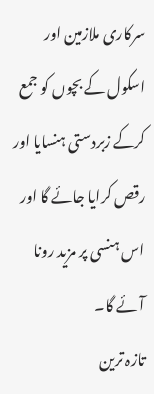سرکاری ملازمین اور اسکول کے بچوں کو جمع کرکے زبردستی ہنسایا اور رقص کرایا جائے گا اور اس ہنسی پر مزید رونا آئے گا۔
تازہ ترین